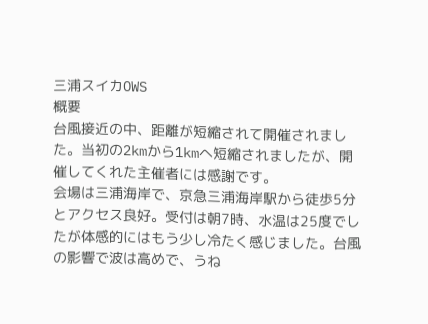三浦スイカOWS
概要
台風接近の中、距離が短縮されて開催されました。当初の2kmから1kmへ短縮されましたが、開催してくれた主催者には感謝です。
会場は三浦海岸で、京急三浦海岸駅から徒歩5分とアクセス良好。受付は朝7時、水温は25度でしたが体感的にはもう少し冷たく感じました。台風の影響で波は高めで、うね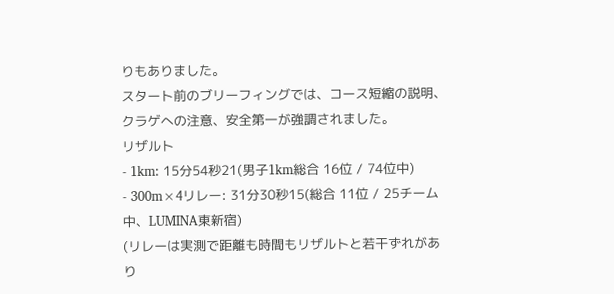りもありました。
スタート前のブリーフィングでは、コース短縮の説明、クラゲへの注意、安全第一が強調されました。
リザルト
- 1km: 15分54秒21(男子1km総合 16位 / 74位中)
- 300m×4リレー: 31分30秒15(総合 11位 / 25チーム中、LUMINA東新宿)
(リレーは実測で距離も時間もリザルトと若干ずれがあり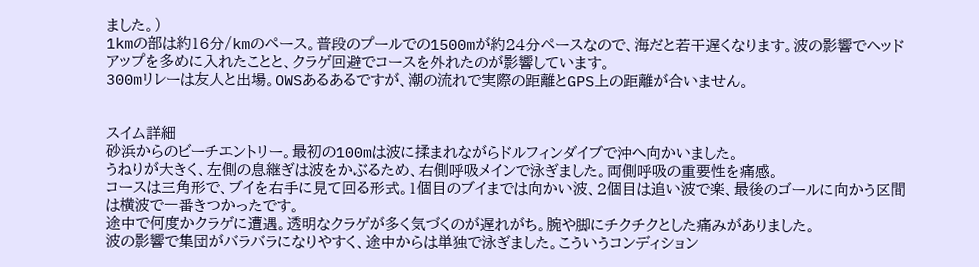ました。)
1kmの部は約16分/kmのペース。普段のプールでの1500mが約24分ペースなので、海だと若干遅くなります。波の影響でヘッドアップを多めに入れたことと、クラゲ回避でコースを外れたのが影響しています。
300mリレーは友人と出場。OWSあるあるですが、潮の流れで実際の距離とGPS上の距離が合いません。


スイム詳細
砂浜からのビーチエントリー。最初の100mは波に揉まれながらドルフィンダイブで沖へ向かいました。
うねりが大きく、左側の息継ぎは波をかぶるため、右側呼吸メインで泳ぎました。両側呼吸の重要性を痛感。
コースは三角形で、ブイを右手に見て回る形式。1個目のブイまでは向かい波、2個目は追い波で楽、最後のゴールに向かう区間は横波で一番きつかったです。
途中で何度かクラゲに遭遇。透明なクラゲが多く気づくのが遅れがち。腕や脚にチクチクとした痛みがありました。
波の影響で集団がバラバラになりやすく、途中からは単独で泳ぎました。こういうコンディション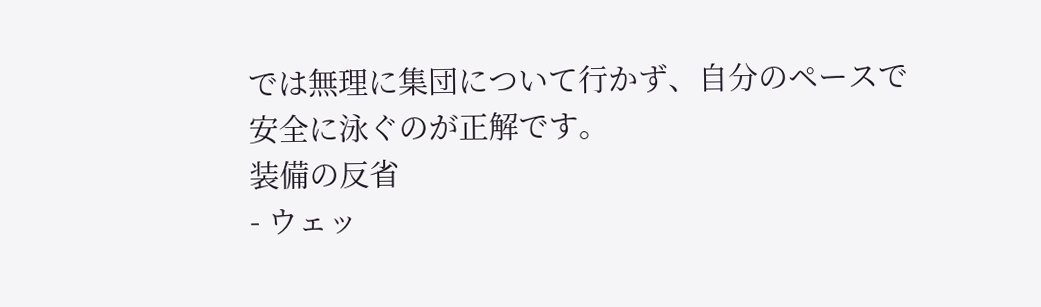では無理に集団について行かず、自分のペースで安全に泳ぐのが正解です。
装備の反省
- ウェッ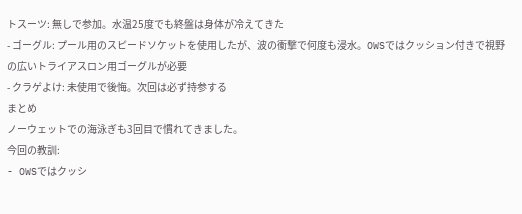トスーツ: 無しで参加。水温25度でも終盤は身体が冷えてきた
- ゴーグル: プール用のスピードソケットを使用したが、波の衝撃で何度も浸水。OWSではクッション付きで視野の広いトライアスロン用ゴーグルが必要
- クラゲよけ: 未使用で後悔。次回は必ず持参する
まとめ
ノーウェットでの海泳ぎも3回目で慣れてきました。
今回の教訓:
- OWSではクッシ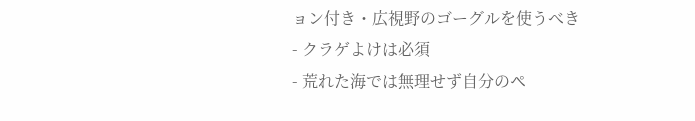ョン付き・広視野のゴーグルを使うべき
- クラゲよけは必須
- 荒れた海では無理せず自分のペ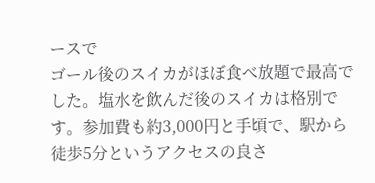ースで
ゴール後のスイカがほぼ食べ放題で最高でした。塩水を飲んだ後のスイカは格別です。参加費も約3,000円と手頃で、駅から徒歩5分というアクセスの良さ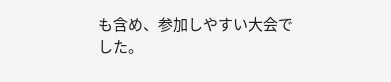も含め、参加しやすい大会でした。